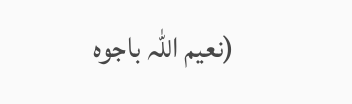(نعیم اللہ باجوہ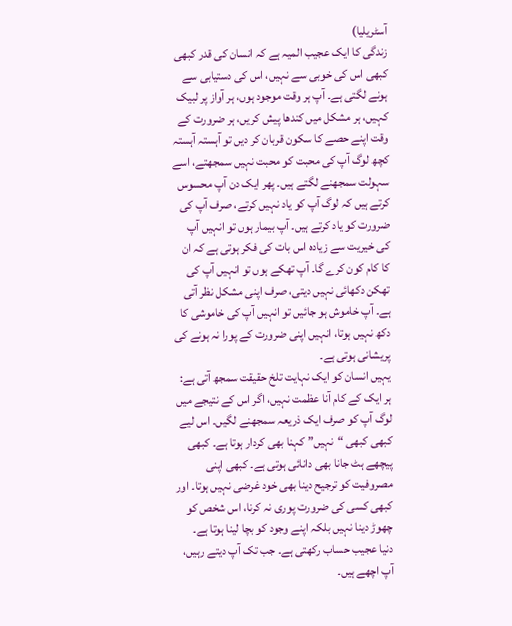آسٹریلیا)
زندگی کا ایک عجیب المیہ ہے کہ انسان کی قدر کبھی کبھی اس کی خوبی سے نہیں، اس کی دستیابی سے ہونے لگتی ہے۔ آپ ہر وقت موجود ہوں، ہر آواز پر لبیک کہیں، ہر مشکل میں کندھا پیش کریں، ہر ضرورت کے وقت اپنے حصے کا سکون قربان کر دیں تو آہستہ آہستہ کچھ لوگ آپ کی محبت کو محبت نہیں سمجھتے، اسے سہولت سمجھنے لگتے ہیں۔ پھر ایک دن آپ محسوس کرتے ہیں کہ لوگ آپ کو یاد نہیں کرتے، صرف آپ کی ضرورت کو یاد کرتے ہیں۔ آپ بیمار ہوں تو انہیں آپ کی خیریت سے زیادہ اس بات کی فکر ہوتی ہے کہ ان کا کام کون کرے گا۔ آپ تھکے ہوں تو انہیں آپ کی تھکن دکھائی نہیں دیتی، صرف اپنی مشکل نظر آتی ہے۔ آپ خاموش ہو جائیں تو انہیں آپ کی خاموشی کا دکھ نہیں ہوتا، انہیں اپنی ضرورت کے پورا نہ ہونے کی پریشانی ہوتی ہے۔
یہیں انسان کو ایک نہایت تلخ حقیقت سمجھ آتی ہے: ہر ایک کے کام آنا عظمت نہیں، اگر اس کے نتیجے میں لوگ آپ کو صرف ایک ذریعہ سمجھنے لگیں۔ اس لیے کبھی کبھی “نہیں” کہنا بھی کردار ہوتا ہے۔ کبھی پیچھے ہٹ جانا بھی دانائی ہوتی ہے۔ کبھی اپنی مصروفیت کو ترجیح دینا بھی خود غرضی نہیں ہوتا۔ اور کبھی کسی کی ضرورت پوری نہ کرنا، اس شخص کو چھوڑ دینا نہیں بلکہ اپنے وجود کو بچا لینا ہوتا ہے۔
دنیا عجیب حساب رکھتی ہے۔ جب تک آپ دیتے رہیں، آپ اچھے ہیں۔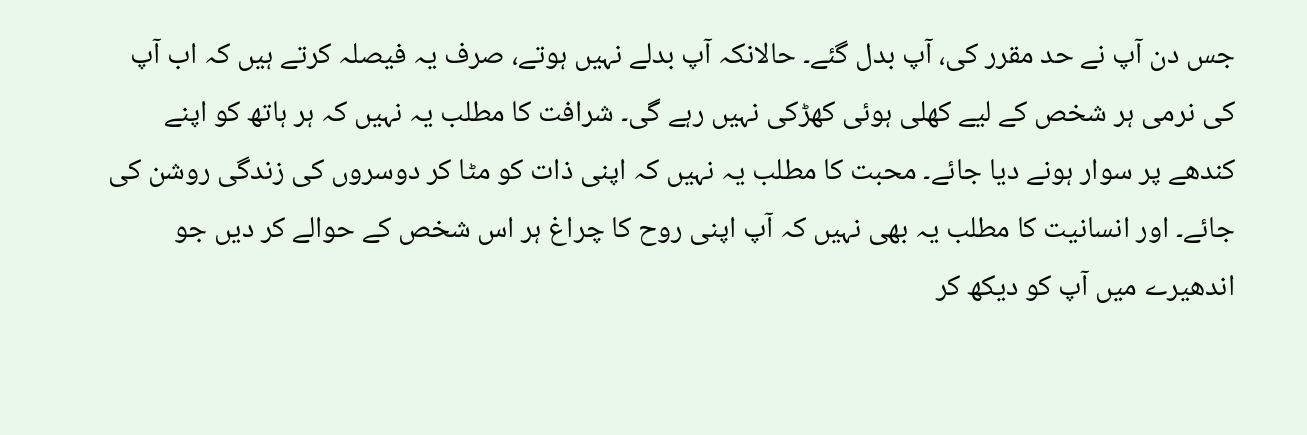جس دن آپ نے حد مقرر کی، آپ بدل گئے۔ حالانکہ آپ بدلے نہیں ہوتے، صرف یہ فیصلہ کرتے ہیں کہ اب آپ کی نرمی ہر شخص کے لیے کھلی ہوئی کھڑکی نہیں رہے گی۔ شرافت کا مطلب یہ نہیں کہ ہر ہاتھ کو اپنے کندھے پر سوار ہونے دیا جائے۔ محبت کا مطلب یہ نہیں کہ اپنی ذات کو مٹا کر دوسروں کی زندگی روشن کی جائے۔ اور انسانیت کا مطلب یہ بھی نہیں کہ آپ اپنی روح کا چراغ ہر اس شخص کے حوالے کر دیں جو اندھیرے میں آپ کو دیکھ کر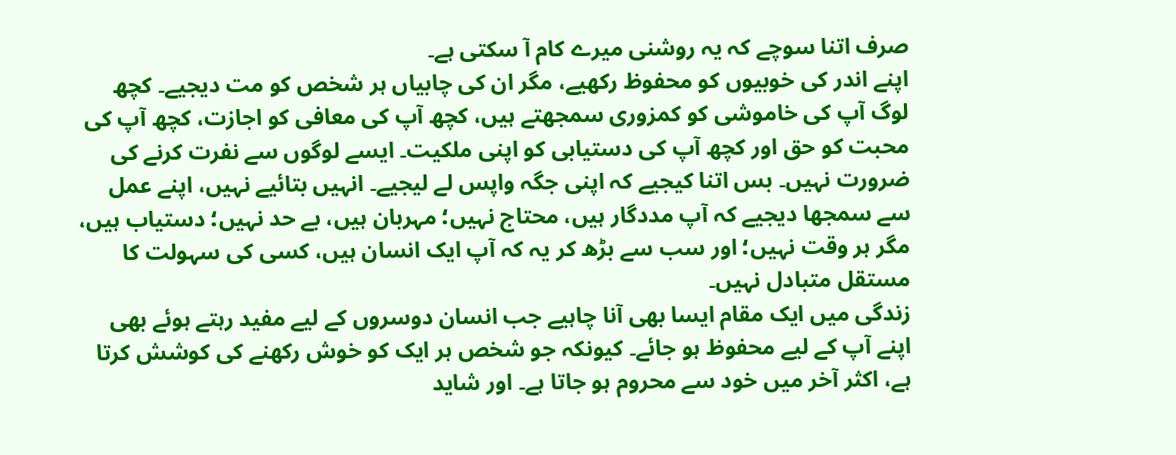صرف اتنا سوچے کہ یہ روشنی میرے کام آ سکتی ہے۔
اپنے اندر کی خوبیوں کو محفوظ رکھیے، مگر ان کی چابیاں ہر شخص کو مت دیجیے۔ کچھ لوگ آپ کی خاموشی کو کمزوری سمجھتے ہیں، کچھ آپ کی معافی کو اجازت، کچھ آپ کی محبت کو حق اور کچھ آپ کی دستیابی کو اپنی ملکیت۔ ایسے لوگوں سے نفرت کرنے کی ضرورت نہیں۔ بس اتنا کیجیے کہ اپنی جگہ واپس لے لیجیے۔ انہیں بتائیے نہیں، اپنے عمل سے سمجھا دیجیے کہ آپ مددگار ہیں، محتاج نہیں؛ مہربان ہیں، بے حد نہیں؛ دستیاب ہیں، مگر ہر وقت نہیں؛ اور سب سے بڑھ کر یہ کہ آپ ایک انسان ہیں، کسی کی سہولت کا مستقل متبادل نہیں۔
زندگی میں ایک مقام ایسا بھی آنا چاہیے جب انسان دوسروں کے لیے مفید رہتے ہوئے بھی اپنے آپ کے لیے محفوظ ہو جائے۔ کیونکہ جو شخص ہر ایک کو خوش رکھنے کی کوشش کرتا ہے، اکثر آخر میں خود سے محروم ہو جاتا ہے۔ اور شاید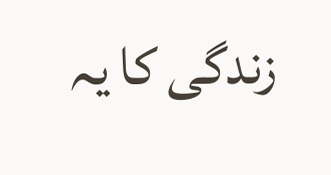زندگی کا یہ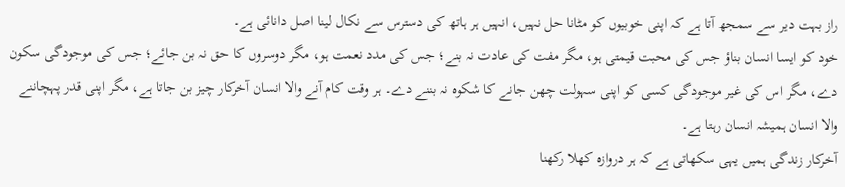راز بہت دیر سے سمجھ آتا ہے کہ اپنی خوبیوں کو مٹانا حل نہیں، انہیں ہر ہاتھ کی دسترس سے نکال لینا اصل دانائی ہے۔
خود کو ایسا انسان بناؤ جس کی محبت قیمتی ہو، مگر مفت کی عادت نہ بنے؛ جس کی مدد نعمت ہو، مگر دوسروں کا حق نہ بن جائے؛ جس کی موجودگی سکون دے، مگر اس کی غیر موجودگی کسی کو اپنی سہولت چھن جانے کا شکوہ نہ بننے دے۔ ہر وقت کام آنے والا انسان آخرکار چیز بن جاتا ہے، مگر اپنی قدر پہچاننے والا انسان ہمیشہ انسان رہتا ہے۔
آخرکار زندگی ہمیں یہی سکھاتی ہے کہ ہر دروازہ کھلا رکھنا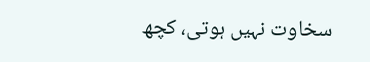سخاوت نہیں ہوتی، کچھ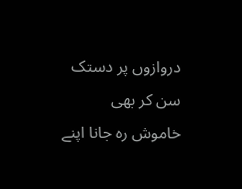دروازوں پر دستک سن کر بھی خاموش رہ جانا اپنے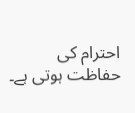احترام کی حفاظت ہوتی ہے۔